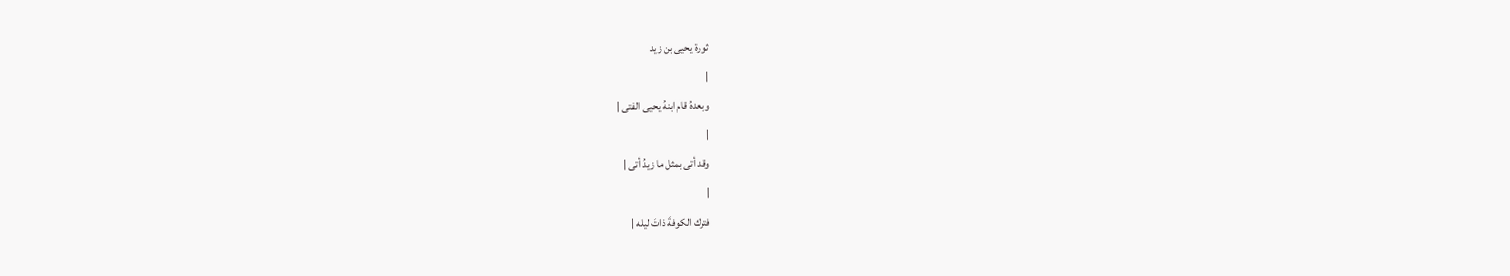ثورة يحيى بن زيد
|
وبعدهُ قام ابنهُ يحيى الفتى |
|
وقد أتى بمثل ما زيدُ أتى |
|
فترك الكوفةَ ذاتَ ليله |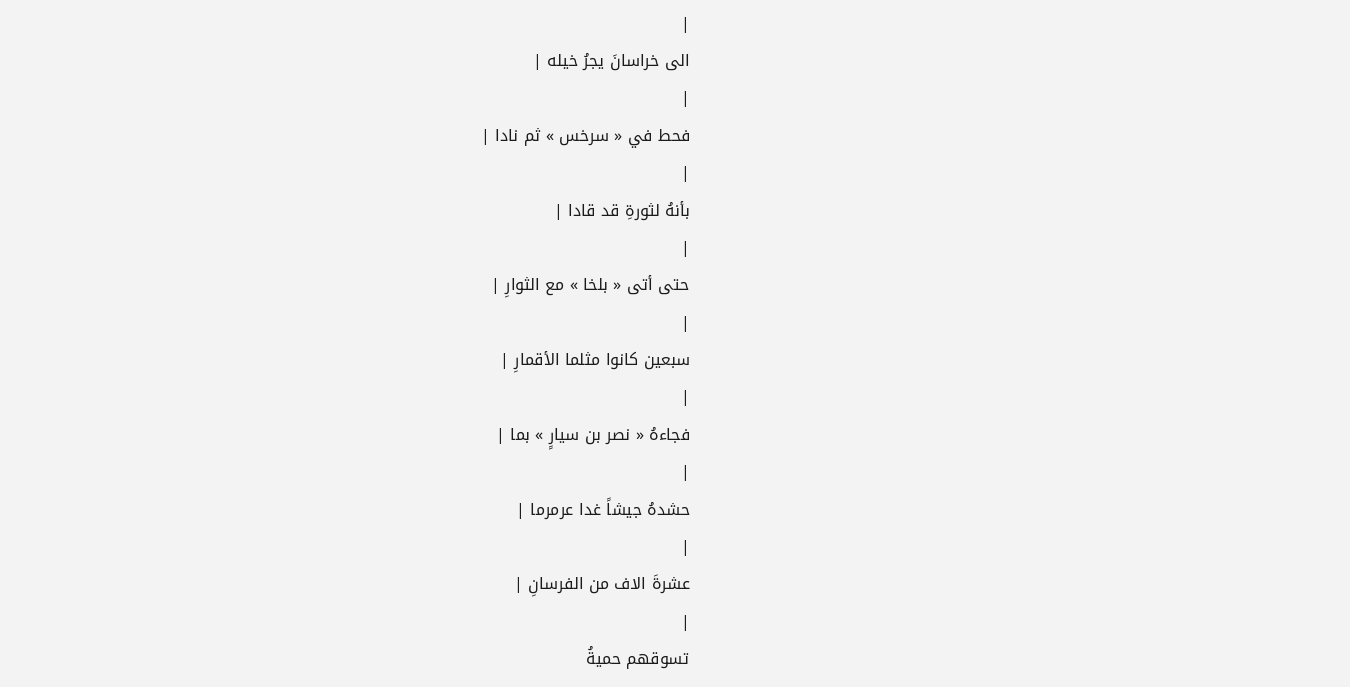|
الى خراسانَ يجرُ خيله |
|
فحط في « سرخس » ثم نادا |
|
بأنهُ لثورةِ قد قادا |
|
حتى أتى « بلخا » مع الثوارِ |
|
سبعين كانوا مثلما الأقمارِ |
|
فجاءهُ « نصر بن سيارٍ » بما |
|
حشدهُ جيشاً غدا عرمرما |
|
عشرةَ الاف من الفرسانِ |
|
تسوقهم حميةُ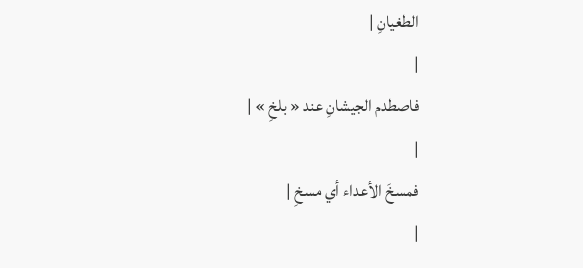الطغيانِ |
|
فاصطدم الجيشانِ عند « بلخِ » |
|
فمسخَ الأعداء أي مسخِ |
|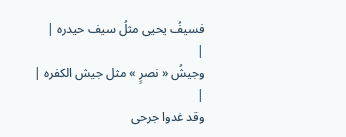فسيفُ يحيى مثلُ سيف حيدره |
|
وجيشُ « نصرٍ » مثل جيش الكفره |
|
وقد غدوا جرحى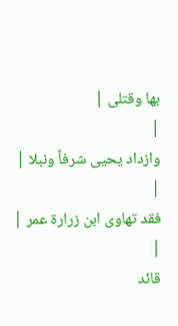بها وقتلى |
|
وازداد يحيى شرفاً ونبلا |
|
فقد تهاوى ابن زرارة عمر |
|
قائد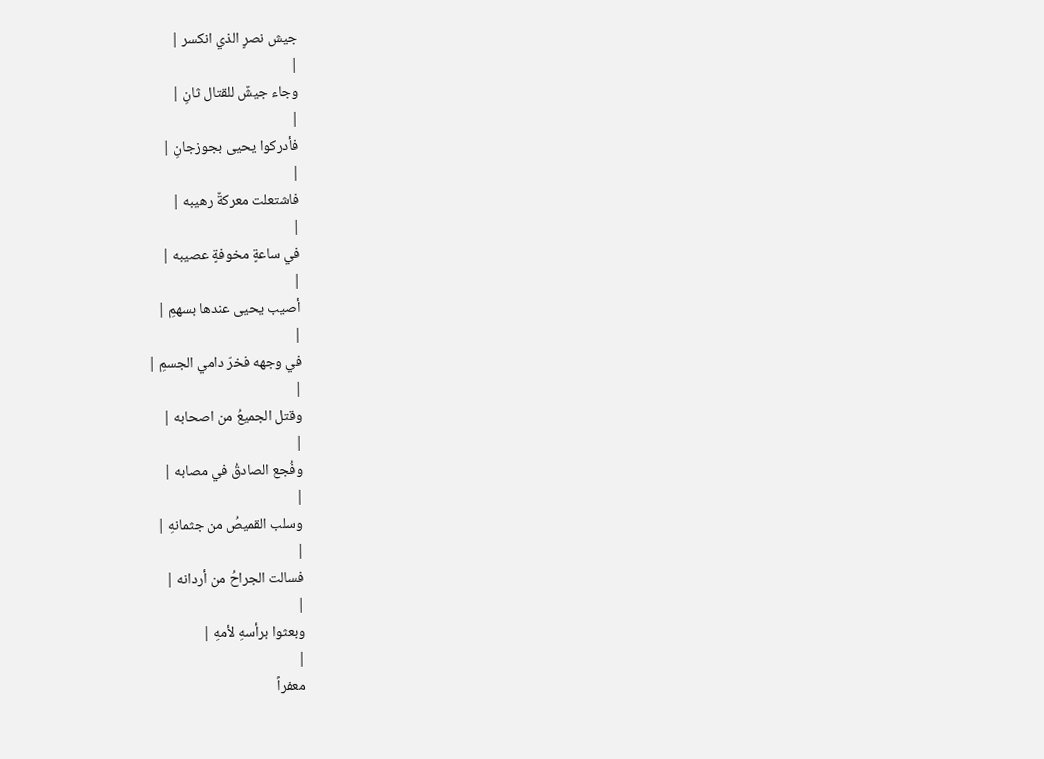جيش نصرٍ الذي انكسر |
|
وجاء جيشٌ للقتال ثانِ |
|
فأدركوا يحيى بجوزجانِ |
|
فاشتعلت معركةٌ رهيبه |
|
في ساعةٍ مخوفةٍ عصيبه |
|
أصيب يحيى عندها بسهمِ |
|
في وجهه فخرّ دامي الجسمِ |
|
وقتل الجميعُ من اصحابه |
|
وفُجع الصادقُ في مصابه |
|
وسلب القميصُ من جثمانهِ |
|
فسالت الجراحُ من أردانه |
|
وبعثوا برأسهِ لأمهِ |
|
معفراً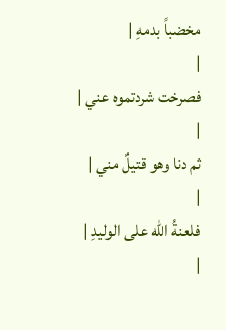مخضباً بدمهِ |
|
فصرخت شردتموه عني |
|
ثم دنا وهو قتيلٌ مني |
|
فلعنةُ الله على الوليدِ |
|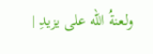ولعنةُ الله على يزيدِ |